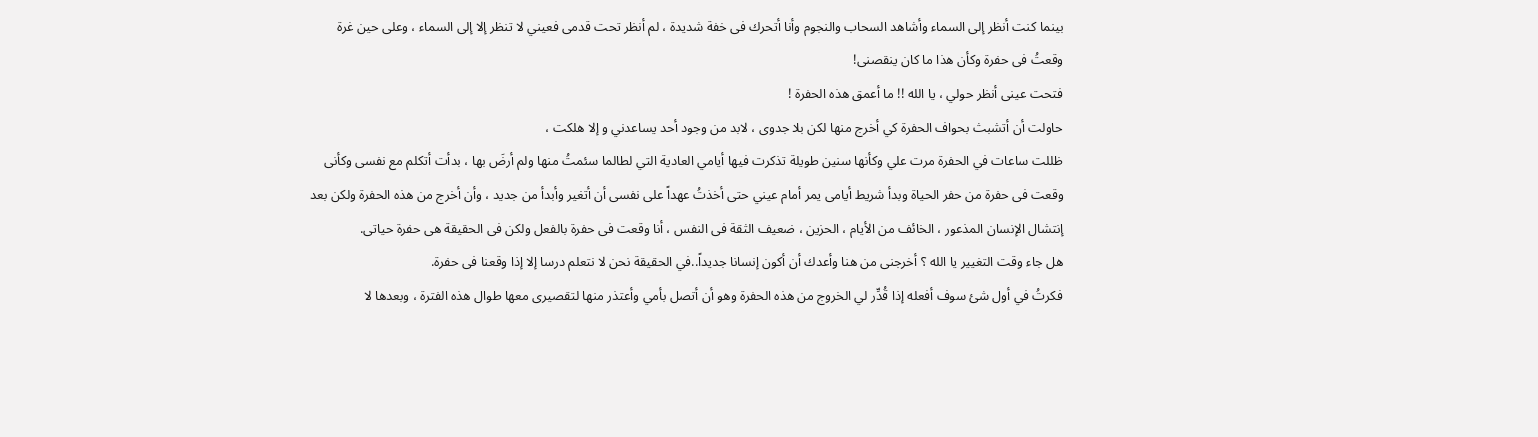بينما كنت أنظر إلى السماء وأشاهد السحاب والنجوم وأنا أتحرك فى خفة شديدة ، لم أنظر تحت قدمى فعيني لا تنظر إلا إلى السماء ، وعلى حين غرة وقعتُ فى حفرة وكأن هذا ما كان ينقصنى!
فتحت عينى أنظر حولي ، يا الله !! ما أعمق هذه الحفرة !
حاولت أن أتشبث بحواف الحفرة كي أخرج منها لكن بلا جدوى ، لابد من وجود أحد يساعدني و إلا هلكت ،
ظللت ساعات في الحفرة مرت علي وكأنها سنين طويلة تذكرت فيها أيامي العادية التي لطالما سئمتُ منها ولم أرضَ بها ، بدأت أتكلم مع نفسى وكأنى وقعت فى حفرة من حفر الحياة وبدأ شريط أيامى يمر أمام عيني حتى أخذتُ عهداً على نفسى أن أتغير وأبدأ من جديد ، وأن أخرج من هذه الحفرة ولكن بعد إنتشال الإنسان المذعور ، الخائف من الأيام ، الحزين ، ضعيف الثقة فى النفس ، أنا وقعت فى حفرة بالفعل ولكن فى الحقيقة هى حفرة حياتى.
هل جاء وقت التغيير يا الله ؟ أخرجنى من هنا وأعدك أن أكون إنسانا جديداً..في الحقيقة نحن لا نتعلم درسا إلا إذا وقعنا فى حفرة.
فكرتُ في أول شئ سوف أفعله إذا قُدِّر لي الخروج من هذه الحفرة وهو أن أتصل بأمي وأعتذر منها لتقصيرى معها طوال هذه الفترة ، وبعدها لا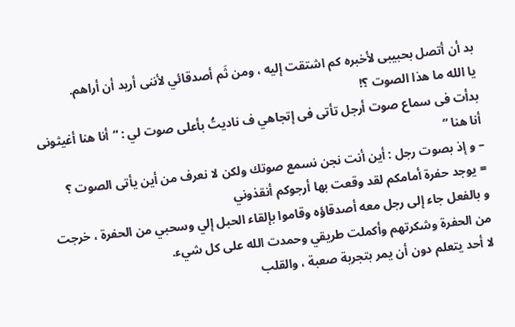بد أن أتصل بحبيبى لأخبره كم اشتقت إليه ، ومن ثَم أصدقائي لأننى أريد أن أراهم.
يا الله ما هذا الصوت ؟!
بدأت فى سماع صوت أرجل تأتى فى إتجاهي ف ناديتُ بأعلى صوت لي : “أنا هنا أغيثونى أنا هنا “
– و إذ بصوت رجل : أين أنت نجن نسمع صوتك ولكن لا نعرف من أين يأتى الصوت ؟
= يوجد حفرة أمامكم لقد وقعت بها أرجوكم أنقذوني
و بالفعل جاء إلى رجل معه أصدقاؤه وقاموا بإلقاء الحبل إلي وسحبي من الحفرة ، خرجت من الحفرة وشكرتهم وأكملت طريقي وحمدت الله على كل شيء.
لا أحد يتعلم دون أن يمر بتجربة صعبة ، والقلب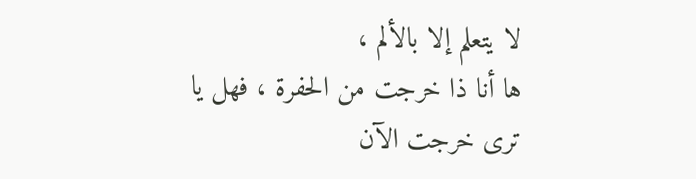لا يتعلم إلا بالألم ،
ها أنا ذا خرجت من الحفرة ، فهل يا ترى خرجت الآن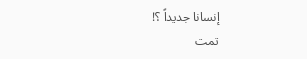إنسانا جديداً ؟!
تمت